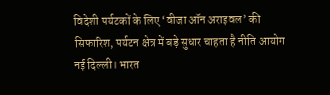विदेशी पर्यटकों के लिए ‘वीजा ऑन अराइवल’ की सिफारिश, पर्यटन क्षेत्र में बड़े सुधार चाहता है नीति आयोग
नई दिल्ली। भारत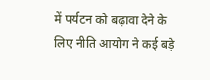में पर्यटन को बढ़ावा देने के लिए नीति आयोग ने कई बड़े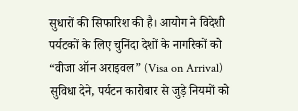सुधारों की सिफारिश की है। आयोग ने विदेशी पर्यटकों के लिए चुनिंदा देशों के नागरिकों को “वीजा ऑन अराइवल” (Visa on Arrival) सुविधा देने, पर्यटन कारोबार से जुड़े नियमों को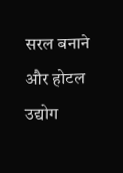सरल बनाने और होटल उद्योग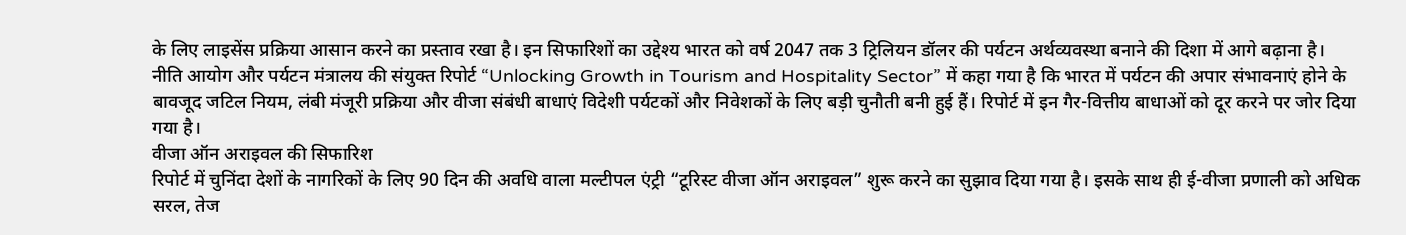के लिए लाइसेंस प्रक्रिया आसान करने का प्रस्ताव रखा है। इन सिफारिशों का उद्देश्य भारत को वर्ष 2047 तक 3 ट्रिलियन डॉलर की पर्यटन अर्थव्यवस्था बनाने की दिशा में आगे बढ़ाना है।
नीति आयोग और पर्यटन मंत्रालय की संयुक्त रिपोर्ट “Unlocking Growth in Tourism and Hospitality Sector” में कहा गया है कि भारत में पर्यटन की अपार संभावनाएं होने के बावजूद जटिल नियम, लंबी मंजूरी प्रक्रिया और वीजा संबंधी बाधाएं विदेशी पर्यटकों और निवेशकों के लिए बड़ी चुनौती बनी हुई हैं। रिपोर्ट में इन गैर-वित्तीय बाधाओं को दूर करने पर जोर दिया गया है।
वीजा ऑन अराइवल की सिफारिश
रिपोर्ट में चुनिंदा देशों के नागरिकों के लिए 90 दिन की अवधि वाला मल्टीपल एंट्री “टूरिस्ट वीजा ऑन अराइवल” शुरू करने का सुझाव दिया गया है। इसके साथ ही ई-वीजा प्रणाली को अधिक सरल, तेज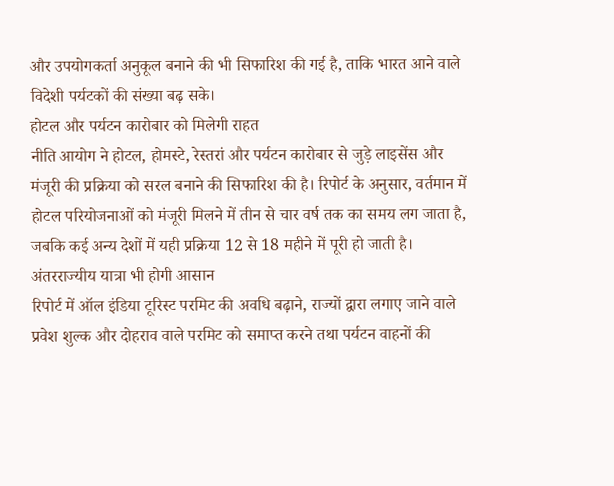और उपयोगकर्ता अनुकूल बनाने की भी सिफारिश की गई है, ताकि भारत आने वाले विदेशी पर्यटकों की संख्या बढ़ सके।
होटल और पर्यटन कारोबार को मिलेगी राहत
नीति आयोग ने होटल, होमस्टे, रेस्तरां और पर्यटन कारोबार से जुड़े लाइसेंस और मंजूरी की प्रक्रिया को सरल बनाने की सिफारिश की है। रिपोर्ट के अनुसार, वर्तमान में होटल परियोजनाओं को मंजूरी मिलने में तीन से चार वर्ष तक का समय लग जाता है, जबकि कई अन्य देशों में यही प्रक्रिया 12 से 18 महीने में पूरी हो जाती है।
अंतरराज्यीय यात्रा भी होगी आसान
रिपोर्ट में ऑल इंडिया टूरिस्ट परमिट की अवधि बढ़ाने, राज्यों द्वारा लगाए जाने वाले प्रवेश शुल्क और दोहराव वाले परमिट को समाप्त करने तथा पर्यटन वाहनों की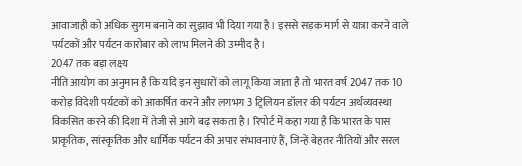आवाजाही को अधिक सुगम बनाने का सुझाव भी दिया गया है। इससे सड़क मार्ग से यात्रा करने वाले पर्यटकों और पर्यटन कारोबार को लाभ मिलने की उम्मीद है।
2047 तक बड़ा लक्ष्य
नीति आयोग का अनुमान है कि यदि इन सुधारों को लागू किया जाता है तो भारत वर्ष 2047 तक 10 करोड़ विदेशी पर्यटकों को आकर्षित करने और लगभग 3 ट्रिलियन डॉलर की पर्यटन अर्थव्यवस्था विकसित करने की दिशा में तेजी से आगे बढ़ सकता है। रिपोर्ट में कहा गया है कि भारत के पास प्राकृतिक, सांस्कृतिक और धार्मिक पर्यटन की अपार संभावनाएं हैं, जिन्हें बेहतर नीतियों और सरल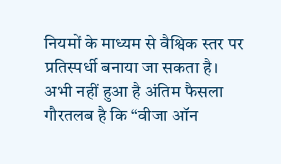नियमों के माध्यम से वैश्विक स्तर पर प्रतिस्पर्धी बनाया जा सकता है।
अभी नहीं हुआ है अंतिम फैसला
गौरतलब है कि “वीजा ऑन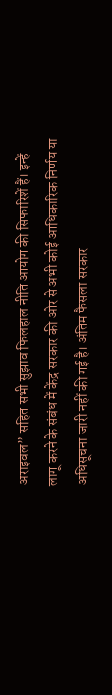अराइवल” सहित सभी सुझाव फिलहाल नीति आयोग की सिफारिशें हैं। इन्हें लागू करने के संबंध में केंद्र सरकार की ओर से अभी कोई आधिकारिक निर्णय या अधिसूचना जारी नहीं की गई है। अंतिम फैसला सरकार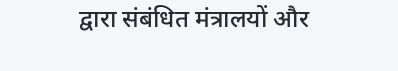द्वारा संबंधित मंत्रालयों और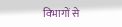विभागों से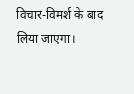विचार-विमर्श के बाद लिया जाएगा।